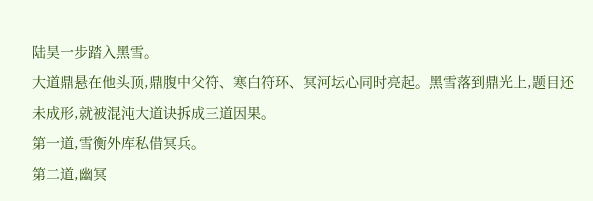陆昊一步踏入黑雪。
大道鼎悬在他头顶,鼎腹中父符、寒白符环、冥河坛心同时亮起。黑雪落到鼎光上,题目还未成形,就被混沌大道诀拆成三道因果。
第一道,雪衡外库私借冥兵。
第二道,幽冥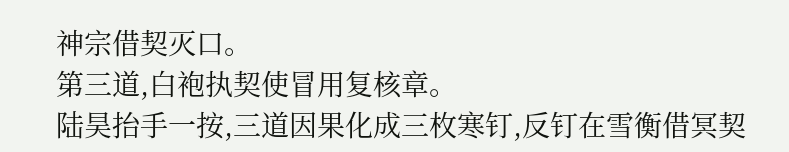神宗借契灭口。
第三道,白袍执契使冒用复核章。
陆昊抬手一按,三道因果化成三枚寒钉,反钉在雪衡借冥契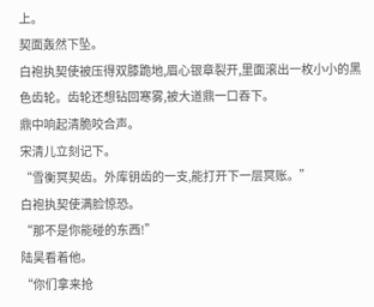上。
契面轰然下坠。
白袍执契使被压得双膝跪地,眉心银章裂开,里面滚出一枚小小的黑色齿轮。齿轮还想钻回寒雾,被大道鼎一口吞下。
鼎中响起清脆咬合声。
宋清儿立刻记下。
“雪衡冥契齿。外库钥齿的一支,能打开下一层冥账。”
白袍执契使满脸惊恐。
“那不是你能碰的东西!”
陆昊看着他。
“你们拿来抢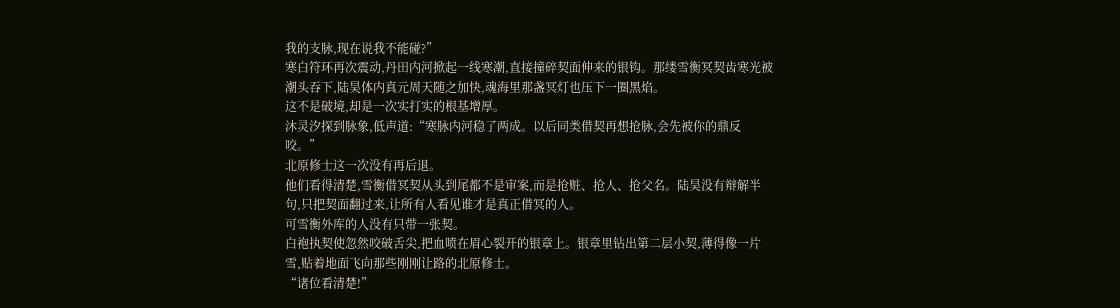我的支脉,现在说我不能碰?”
寒白符环再次震动,丹田内河掀起一线寒潮,直接撞碎契面伸来的银钩。那缕雪衡冥契齿寒光被潮头吞下,陆昊体内真元周天随之加快,魂海里那盏冥灯也压下一圈黑焰。
这不是破境,却是一次实打实的根基增厚。
沐灵汐探到脉象,低声道:“寒脉内河稳了两成。以后同类借契再想抢脉,会先被你的鼎反咬。”
北原修士这一次没有再后退。
他们看得清楚,雪衡借冥契从头到尾都不是审案,而是抢赃、抢人、抢父名。陆昊没有辩解半句,只把契面翻过来,让所有人看见谁才是真正借冥的人。
可雪衡外库的人没有只带一张契。
白袍执契使忽然咬破舌尖,把血喷在眉心裂开的银章上。银章里钻出第二层小契,薄得像一片雪,贴着地面飞向那些刚刚让路的北原修士。
“诸位看清楚!”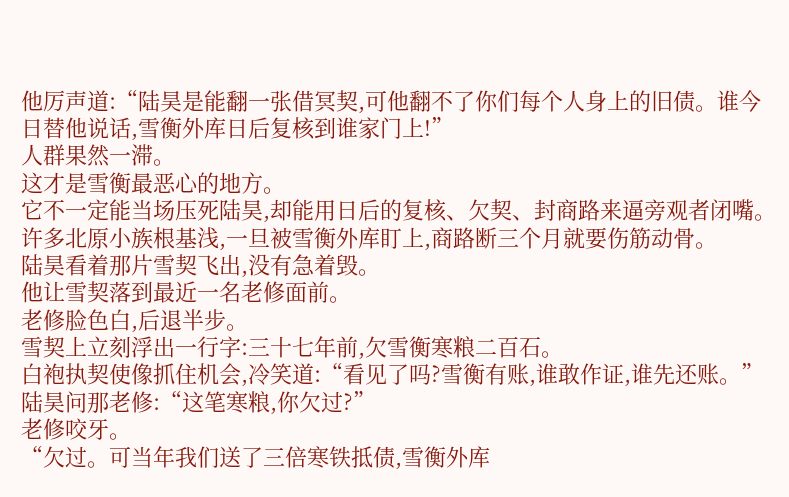他厉声道:“陆昊是能翻一张借冥契,可他翻不了你们每个人身上的旧债。谁今日替他说话,雪衡外库日后复核到谁家门上!”
人群果然一滞。
这才是雪衡最恶心的地方。
它不一定能当场压死陆昊,却能用日后的复核、欠契、封商路来逼旁观者闭嘴。许多北原小族根基浅,一旦被雪衡外库盯上,商路断三个月就要伤筋动骨。
陆昊看着那片雪契飞出,没有急着毁。
他让雪契落到最近一名老修面前。
老修脸色白,后退半步。
雪契上立刻浮出一行字:三十七年前,欠雪衡寒粮二百石。
白袍执契使像抓住机会,冷笑道:“看见了吗?雪衡有账,谁敢作证,谁先还账。”
陆昊问那老修:“这笔寒粮,你欠过?”
老修咬牙。
“欠过。可当年我们送了三倍寒铁抵债,雪衡外库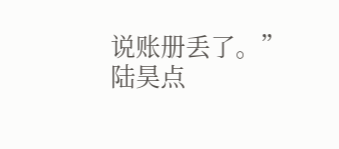说账册丢了。”
陆昊点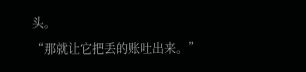头。
“那就让它把丢的账吐出来。”